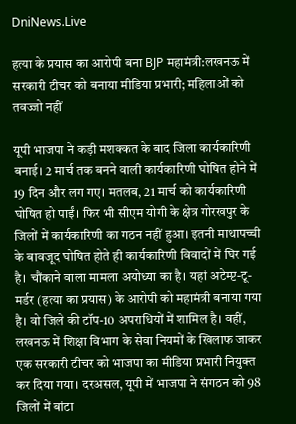DniNews.Live

हत्या के प्रयास का आरोपी बना BJP महामंत्री:लखनऊ में सरकारी टीचर को बनाया मीडिया प्रभारी; महिलाओं को तवज्जो नहीं

यूपी भाजपा ने कड़ी मशक्कत के बाद जिला कार्यकारिणी बनाई। 2 मार्च तक बनने वाली कार्यकारिणी घोषित होने में 19 दिन और लग गए। मतलब, 21 मार्च को कार्यकारिणी घोषित हो पाईं। फिर भी सीएम योगी के क्षेत्र गोरखपुर के जिलों में कार्यकारिणी का गठन नहीं हुआ। इतनी माथापच्ची के बावजूद घोषित होते ही कार्यकारिणी विवादों में घिर गई है। चौंकाने वाला मामला अयोध्या का है। यहां अटेम्प्ट-टू-मर्डर (हत्या का प्रयास) के आरोपी को महामंत्री बनाया गया है। वो जिले की टॉप-10 अपराधियों में शामिल है। वहीं, लखनऊ में शिक्षा विभाग के सेवा नियमों के खिलाफ जाकर एक सरकारी टीचर को भाजपा का मीडिया प्रभारी नियुक्त कर दिया गया। दरअसल, यूपी में भाजपा ने संगठन को 98 जिलों में बांटा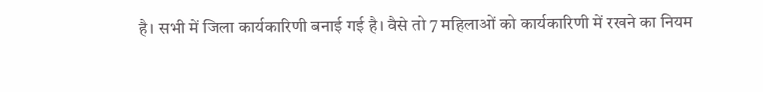है। सभी में जिला कार्यकारिणी बनाई गई है। वैसे तो 7 महिलाओं को कार्यकारिणी में रखने का नियम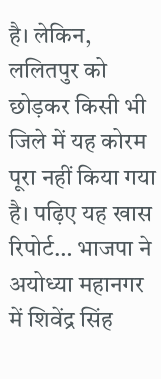है। लेकिन, ललितपुर को छोड़कर किसी भी जिले में यह कोरम पूरा नहीं किया गया है। पढ़िए यह खास रिपोर्ट… भाजपा ने अयोध्या महानगर में शिवेंद्र सिंह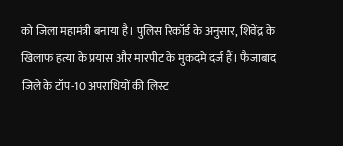को जिला महामंत्री बनाया है। पुलिस रिकॉर्ड के अनुसार, शिवेंद्र के खिलाफ हत्या के प्रयास और मारपीट के मुकदमे दर्ज हैं। फैजाबाद जिले के टॉप-10 अपराधियों की लिस्ट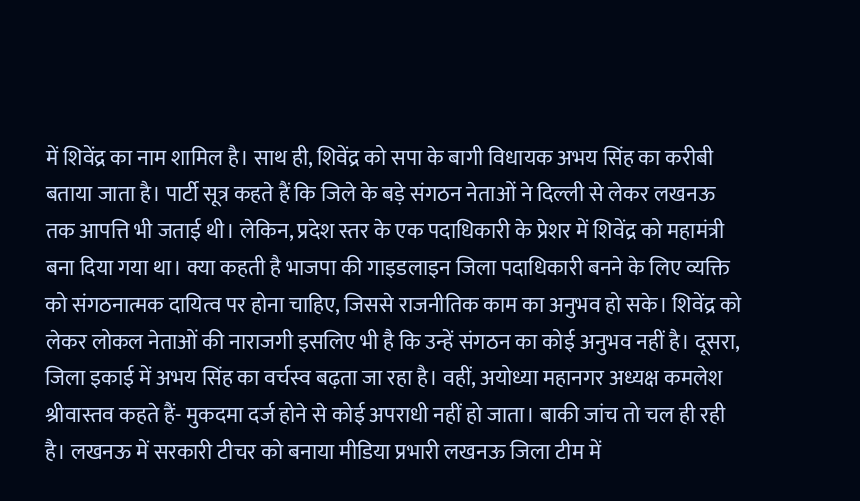में शिवेंद्र का नाम शामिल है। साथ ही, शिवेंद्र को सपा के बागी विधायक अभय सिंह का करीबी बताया जाता है। पार्टी सूत्र कहते हैं कि जिले के बड़े संगठन नेताओं ने दिल्ली से लेकर लखनऊ तक आपत्ति भी जताई थी। लेकिन, प्रदेश स्तर के एक पदाधिकारी के प्रेशर में शिवेंद्र को महामंत्री बना दिया गया था। क्या कहती है भाजपा की गाइडलाइन जिला पदाधिकारी बनने के लिए व्यक्ति को संगठनात्मक दायित्व पर होना चाहिए, जिससे राजनीतिक काम का अनुभव हो सके। शिवेंद्र को लेकर लोकल नेताओं की नाराजगी इसलिए भी है कि उन्हें संगठन का कोई अनुभव नहीं है। दूसरा, जिला इकाई में अभय सिंह का वर्चस्व बढ़ता जा रहा है। वहीं, अयोध्या महानगर अध्यक्ष कमलेश श्रीवास्तव कहते हैं- मुकदमा दर्ज होने से कोई अपराधी नहीं हो जाता। बाकी जांच तो चल ही रही है। लखनऊ में सरकारी टीचर को बनाया मीडिया प्रभारी लखनऊ जिला टीम में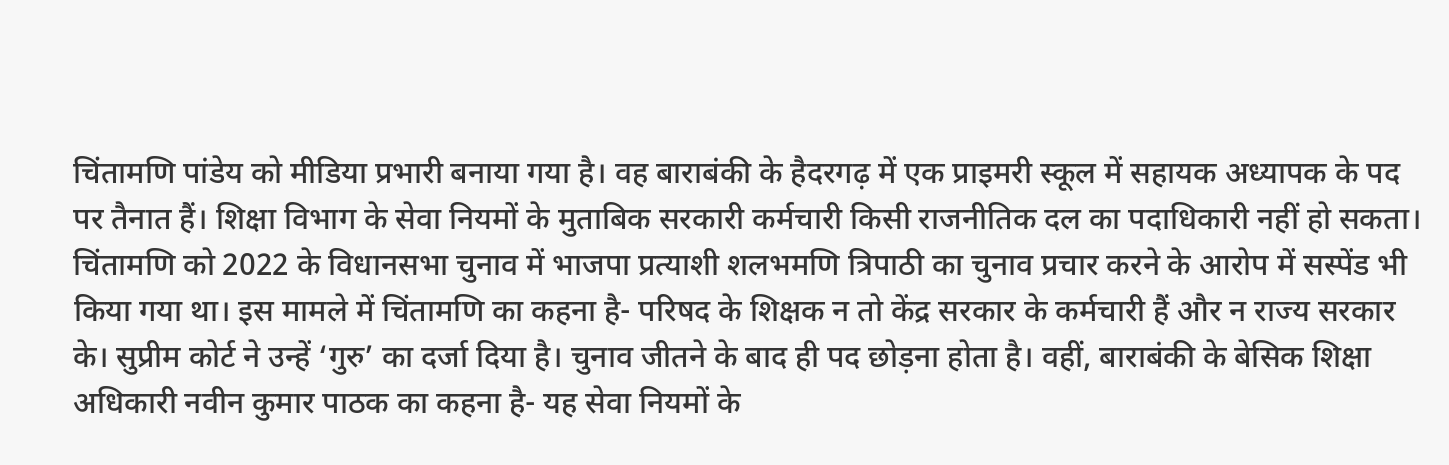चिंतामणि पांडेय को मीडिया प्रभारी बनाया गया है। वह बाराबंकी के हैदरगढ़ में एक प्राइमरी स्कूल में सहायक अध्यापक के पद पर तैनात हैं। शिक्षा विभाग के सेवा नियमों के मुताबिक सरकारी कर्मचारी किसी राजनीतिक दल का पदाधिकारी नहीं हो सकता। चिंतामणि को 2022 के विधानसभा चुनाव में भाजपा प्रत्याशी शलभमणि त्रिपाठी का चुनाव प्रचार करने के आरोप में सस्पेंड भी किया गया था। इस मामले में चिंतामणि का कहना है- परिषद के शिक्षक न तो केंद्र सरकार के कर्मचारी हैं और न राज्य सरकार के। सुप्रीम कोर्ट ने उन्हें ‘गुरु’ का दर्जा दिया है। चुनाव जीतने के बाद ही पद छोड़ना होता है। वहीं, बाराबंकी के बेसिक शिक्षा अधिकारी नवीन कुमार पाठक का कहना है- यह सेवा नियमों के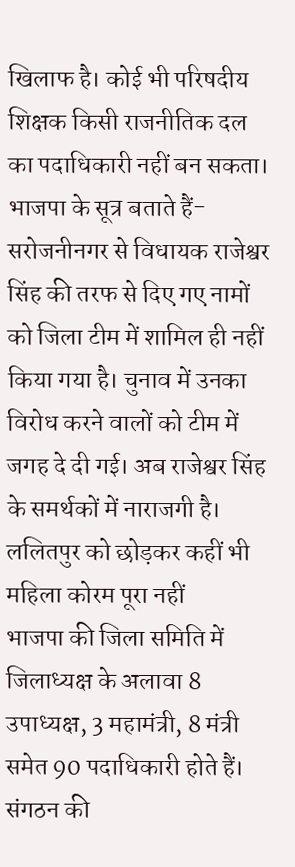खिलाफ है। कोई भी परिषदीय शिक्षक किसी राजनीतिक दल का पदाधिकारी नहीं बन सकता। भाजपा के सूत्र बताते हैं- सरोजनीनगर से विधायक राजेश्वर सिंह की तरफ से दिए गए नामों को जिला टीम में शामिल ही नहीं किया गया है। चुनाव में उनका विरोध करने वालों को टीम में जगह दे दी गई। अब राजेश्वर सिंह के समर्थकों में नाराजगी है। ललितपुर को छोड़कर कहीं भी महिला कोरम पूरा नहीं
भाजपा की जिला समिति में जिलाध्यक्ष के अलावा 8 उपाध्यक्ष, 3 महामंत्री, 8 मंत्री समेत 90 पदाधिकारी होते हैं। संगठन की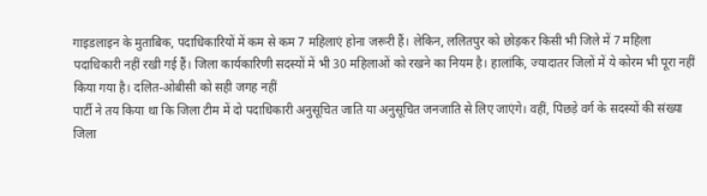गाइडलाइन के मुताबिक, पदाधिकारियों में कम से कम 7 महिलाएं होना जरूरी हैं। लेकिन, ललितपुर को छोड़कर किसी भी जिले में 7 महिला पदाधिकारी नहीं रखी गई हैं। जिला कार्यकारिणी सदस्यों में भी 30 महिलाओं को रखने का नियम है। हालांकि, ज्यादातर जिलों में ये कोरम भी पूरा नहीं किया गया है। दलित-ओबीसी को सही जगह नहीं
पार्टी ने तय किया था कि जिला टीम में दो पदाधिकारी अनुसूचित जाति या अनुसूचित जनजाति से लिए जाएंगे। वहीं, पिछड़े वर्ग के सदस्यों की संख्या जिला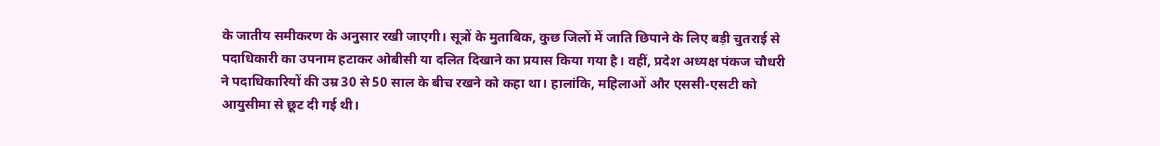के जातीय समीकरण के अनुसार रखी जाएगी। सूत्रों के मुताबिक, कुछ जिलों में जाति छिपाने के लिए बड़ी चुतराई से पदाधिकारी का उपनाम हटाकर ओबीसी या दलित दिखाने का प्रयास किया गया है। वहीं, प्रदेश अध्यक्ष पंकज चौधरी ने पदाधिकारियों की उम्र 30 से 50 साल के बीच रखने को कहा था। हालांकि, महिलाओं और एससी-एसटी को आयुसीमा से छूट दी गई थी।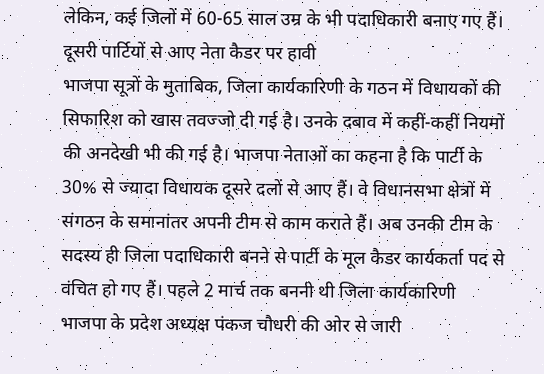लेकिन, कई जिलों में 60-65 साल उम्र के भी पदाधिकारी बनाए गए हैं। दूसरी पार्टियों से आए नेता कैडर पर हावी
भाजपा सूत्रों के मुताबिक, जिला कार्यकारिणी के गठन में विधायकों की सिफारिश को खास तवज्जो दी गई है। उनके दबाव में कहीं-कहीं नियमों की अनदेखी भी की गई है। भाजपा नेताओं का कहना है कि पार्टी के 30% से ज्यादा विधायक दूसरे दलों से आए हैं। वे विधानसभा क्षेत्रों में संगठन के समानांतर अपनी टीम से काम कराते हैं। अब उनकी टीम के सदस्य ही जिला पदाधिकारी बनने से पार्टी के मूल कैडर कार्यकर्ता पद से वंचित हो गए हैं। पहले 2 मार्च तक बननी थी जिला कार्यकारिणी
भाजपा के प्रदेश अध्यक्ष पंकज चौधरी की ओर से जारी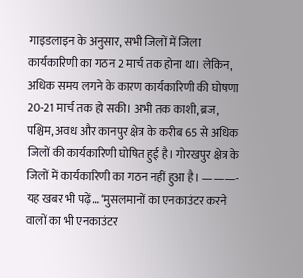गाइडलाइन के अनुसार, सभी जिलों में जिला कार्यकारिणी का गठन 2 मार्च तक होना था। लेकिन, अधिक समय लगने के कारण कार्यकारिणी की घोषणा 20-21 मार्च तक हो सकी। अभी तक काशी, ब्रज, पश्चिम, अवध और कानपुर क्षेत्र के करीब 65 से अधिक जिलों की कार्यकारिणी घोषित हुई है। गोरखपुर क्षेत्र के जिलों में कार्यकारिणी का गठन नहीं हुआ है। ———- यह खबर भी पढ़ें… ‘मुसलमानों का एनकाउंटर करने वालों का भी एनकाउंटर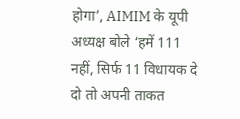होगा’, AIMIM के यूपी अध्यक्ष बोले ‘हमें 111 नहीं, सिर्फ 11 विधायक दे दो तो अपनी ताकत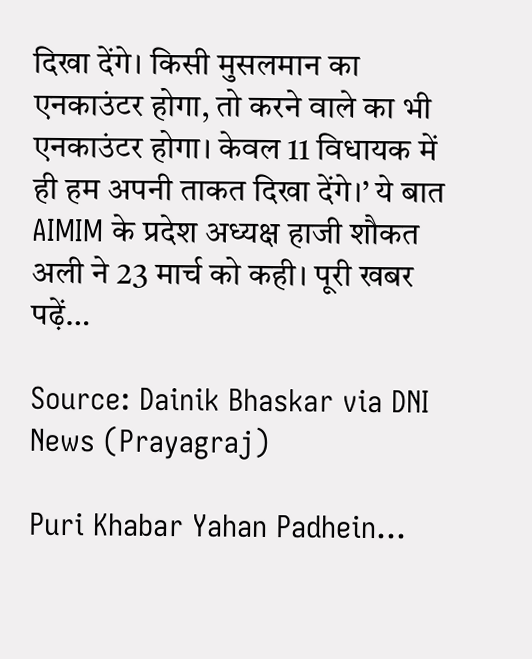दिखा देंगे। किसी मुसलमान का एनकाउंटर होगा, तो करने वाले का भी एनकाउंटर होगा। केवल 11 विधायक में ही हम अपनी ताकत दिखा देंगे।’ ये बात AIMIM के प्रदेश अध्यक्ष हाजी शौकत अली ने 23 मार्च को कही। पूरी खबर पढ़ें…

Source: Dainik Bhaskar via DNI News (Prayagraj)

Puri Khabar Yahan Padhein…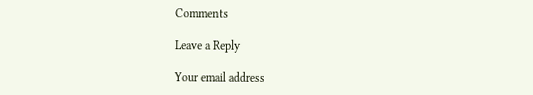Comments

Leave a Reply

Your email address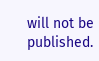will not be published.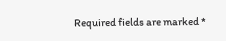Required fields are marked *